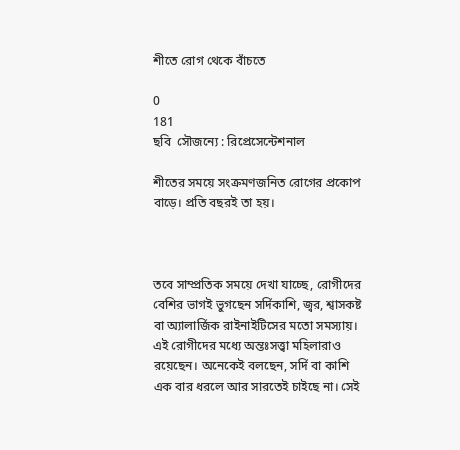শীতে রোগ থেকে বাঁচতে

0
181
ছবি  সৌজন্যে : রিপ্রেসেন্টেশনাল

শীতের সময়ে সংক্রমণজনিত রোগের প্রকোপ বাড়ে। প্রতি বছরই তা হয়।



তবে সাম্প্রতিক সময়ে দেখা যাচ্ছে, রোগীদের বেশির ভাগই ভুগছেন সর্দিকাশি, জ্বর, শ্বাসকষ্ট বা অ্যালার্জিক রাইনাইটিসের মতো সমস্যায়। এই রোগীদের মধ্যে অন্তঃসত্ত্বা মহিলারাও রয়েছেন। অনেকেই বলছেন, সর্দি বা কাশি এক বার ধরলে আর সারতেই চাইছে না। সেই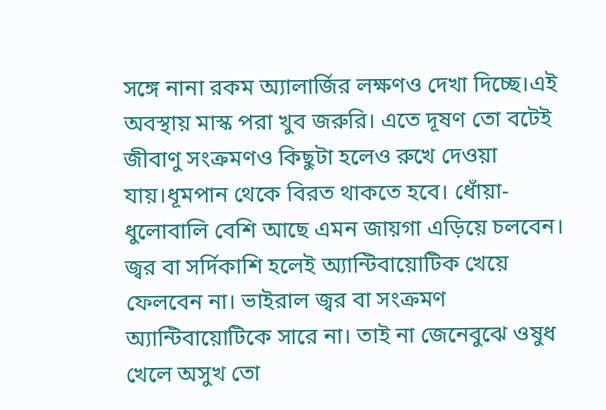সঙ্গে নানা রকম অ্যালার্জির লক্ষণও দেখা দিচ্ছে।এই অবস্থায় মাস্ক পরা খুব জরুরি। এতে দূষণ তো বটেই জীবাণু সংক্রমণও কিছুটা হলেও রুখে দেওয়া যায়।ধূমপান থেকে বিরত থাকতে হবে। ধোঁয়া-ধুলোবালি বেশি আছে এমন জায়গা এড়িয়ে চলবেন। জ্বর বা সর্দিকাশি হলেই অ্যান্টিবায়োটিক খেয়ে ফেলবেন না। ভাইরাল জ্বর বা সংক্রমণ অ্যান্টিবায়োটিকে সারে না। তাই না জেনেবুঝে ওষুধ খেলে অসুখ তো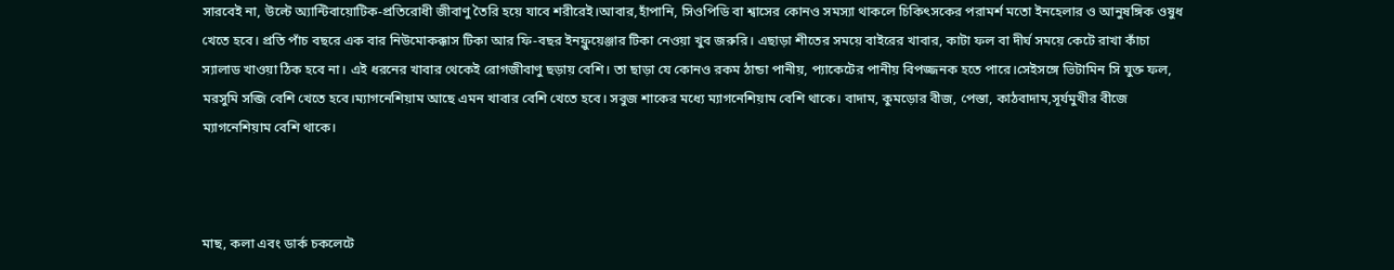সারবেই না, উল্টে অ্যান্টিবায়োটিক-প্রতিরোধী জীবাণু তৈরি হয়ে যাবে শরীরেই।আবার,হাঁপানি, সিওপিডি বা শ্বাসের কোনও সমস্যা থাকলে চিকিৎসকের পরামর্শ মতো ইনহেলার ও আনুষঙ্গিক ওষুধ খেতে হবে। প্রতি পাঁচ বছরে এক বার নিউমোকক্কাস টিকা আর ফি-বছর ইনফ্লুয়েঞ্জার টিকা নেওয়া খুব জরুরি। এছাড়া শীতের সময়ে বাইরের খাবার, কাটা ফল বা দীর্ঘ সময়ে কেটে রাখা কাঁচা স্যালাড খাওয়া ঠিক হবে না। এই ধরনের খাবার থেকেই রোগজীবাণু ছড়ায় বেশি। তা ছাড়া যে কোনও রকম ঠান্ডা পানীয়, প্যাকেটের পানীয় বিপজ্জনক হতে পারে।সেইসঙ্গে ভিটামিন সি যুক্ত ফল, মরসুমি সব্জি বেশি খেতে হবে।ম্যাগনেশিয়াম আছে এমন খাবার বেশি খেতে হবে। সবুজ শাকের মধ্যে ম্যাগনেশিয়াম বেশি থাকে। বাদাম, কুমড়োর বীজ, পেস্তা, কাঠবাদাম,সূর্যমুখীর বীজে ম্যাগনেশিয়াম বেশি থাকে।



মাছ, কলা এবং ডার্ক চকলেটে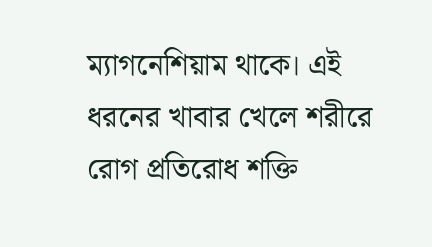ম্যাগনেশিয়াম থাকে। এই ধরনের খাবার খেলে শরীরে রোগ প্রতিরোধ শক্তি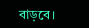বাড়বে।